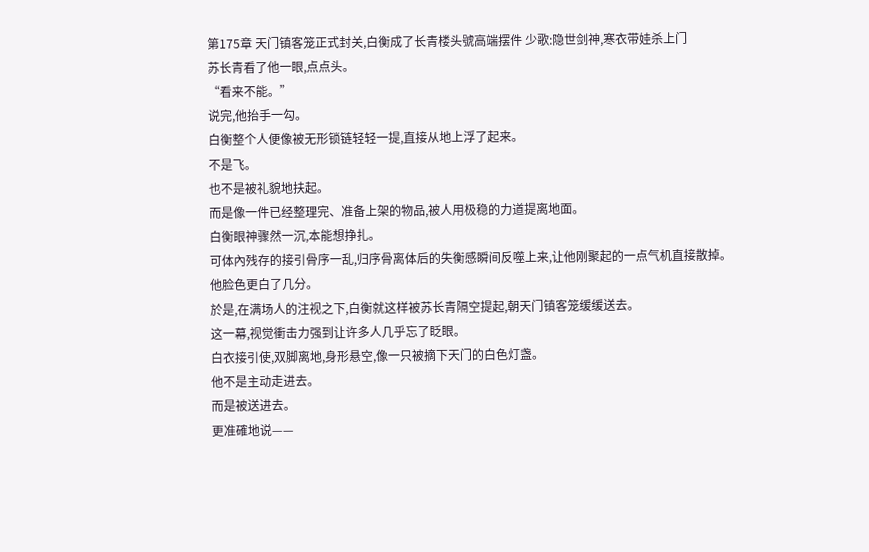第175章 天门镇客笼正式封关,白衡成了长青楼头號高端摆件 少歌:隐世剑神,寒衣带娃杀上门
苏长青看了他一眼,点点头。
“看来不能。”
说完,他抬手一勾。
白衡整个人便像被无形锁链轻轻一提,直接从地上浮了起来。
不是飞。
也不是被礼貌地扶起。
而是像一件已经整理完、准备上架的物品,被人用极稳的力道提离地面。
白衡眼神骤然一沉,本能想挣扎。
可体內残存的接引骨序一乱,归序骨离体后的失衡感瞬间反噬上来,让他刚聚起的一点气机直接散掉。
他脸色更白了几分。
於是,在满场人的注视之下,白衡就这样被苏长青隔空提起,朝天门镇客笼缓缓送去。
这一幕,视觉衝击力强到让许多人几乎忘了眨眼。
白衣接引使,双脚离地,身形悬空,像一只被摘下天门的白色灯盏。
他不是主动走进去。
而是被送进去。
更准確地说——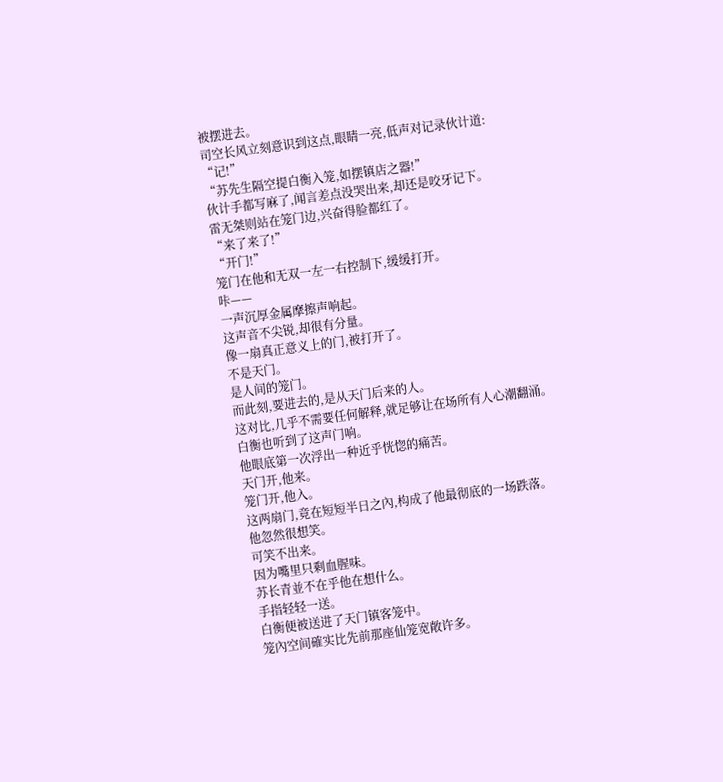被摆进去。
司空长风立刻意识到这点,眼睛一亮,低声对记录伙计道:
“记!”
“苏先生隔空提白衡入笼,如摆镇店之器!”
伙计手都写麻了,闻言差点没哭出来,却还是咬牙记下。
雷无桀则站在笼门边,兴奋得脸都红了。
“来了来了!”
“开门!”
笼门在他和无双一左一右控制下,缓缓打开。
咔——
一声沉厚金属摩擦声响起。
这声音不尖锐,却很有分量。
像一扇真正意义上的门,被打开了。
不是天门。
是人间的笼门。
而此刻,要进去的,是从天门后来的人。
这对比,几乎不需要任何解释,就足够让在场所有人心潮翻涌。
白衡也听到了这声门响。
他眼底第一次浮出一种近乎恍惚的痛苦。
天门开,他来。
笼门开,他入。
这两扇门,竟在短短半日之內,构成了他最彻底的一场跌落。
他忽然很想笑。
可笑不出来。
因为嘴里只剩血腥味。
苏长青並不在乎他在想什么。
手指轻轻一送。
白衡便被送进了天门镇客笼中。
笼內空间確实比先前那座仙笼宽敞许多。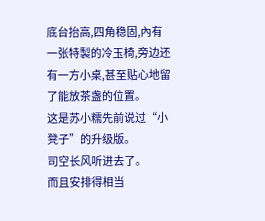底台抬高,四角稳固,內有一张特製的冷玉椅,旁边还有一方小桌,甚至贴心地留了能放茶盏的位置。
这是苏小糯先前说过“小凳子”的升级版。
司空长风听进去了。
而且安排得相当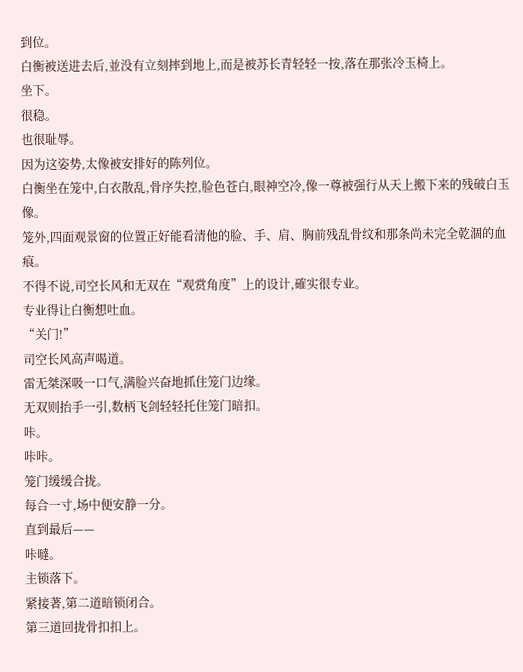到位。
白衡被送进去后,並没有立刻摔到地上,而是被苏长青轻轻一按,落在那张冷玉椅上。
坐下。
很稳。
也很耻辱。
因为这姿势,太像被安排好的陈列位。
白衡坐在笼中,白衣散乱,骨序失控,脸色苍白,眼神空冷,像一尊被强行从天上搬下来的残破白玉像。
笼外,四面观景窗的位置正好能看清他的脸、手、肩、胸前残乱骨纹和那条尚未完全乾涸的血痕。
不得不说,司空长风和无双在“观赏角度”上的设计,確实很专业。
专业得让白衡想吐血。
“关门!”
司空长风高声喝道。
雷无桀深吸一口气,满脸兴奋地抓住笼门边缘。
无双则抬手一引,数柄飞剑轻轻托住笼门暗扣。
咔。
咔咔。
笼门缓缓合拢。
每合一寸,场中便安静一分。
直到最后——
咔噠。
主锁落下。
紧接著,第二道暗锁闭合。
第三道回拢骨扣扣上。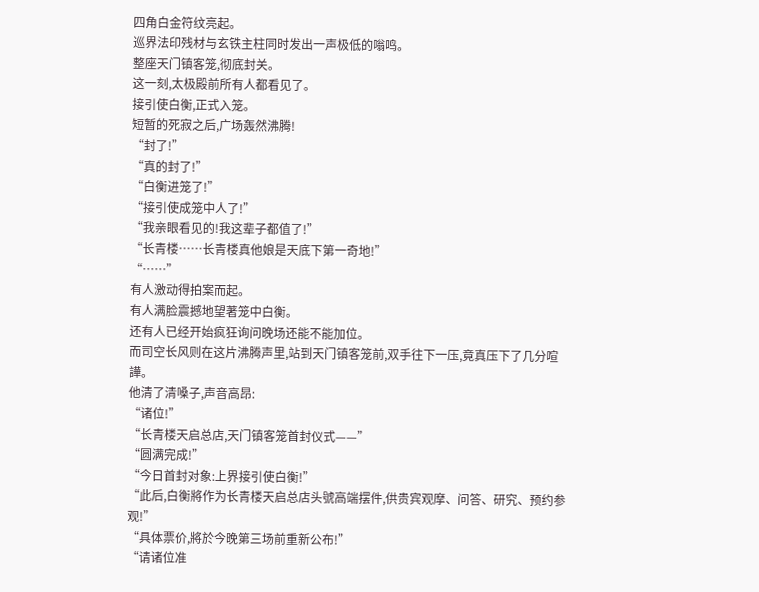四角白金符纹亮起。
巡界法印残材与玄铁主柱同时发出一声极低的嗡鸣。
整座天门镇客笼,彻底封关。
这一刻,太极殿前所有人都看见了。
接引使白衡,正式入笼。
短暂的死寂之后,广场轰然沸腾!
“封了!”
“真的封了!”
“白衡进笼了!”
“接引使成笼中人了!”
“我亲眼看见的!我这辈子都值了!”
“长青楼……长青楼真他娘是天底下第一奇地!”
“……”
有人激动得拍案而起。
有人满脸震撼地望著笼中白衡。
还有人已经开始疯狂询问晚场还能不能加位。
而司空长风则在这片沸腾声里,站到天门镇客笼前,双手往下一压,竟真压下了几分喧譁。
他清了清嗓子,声音高昂:
“诸位!”
“长青楼天启总店,天门镇客笼首封仪式——”
“圆满完成!”
“今日首封对象:上界接引使白衡!”
“此后,白衡將作为长青楼天启总店头號高端摆件,供贵宾观摩、问答、研究、预约参观!”
“具体票价,將於今晚第三场前重新公布!”
“请诸位准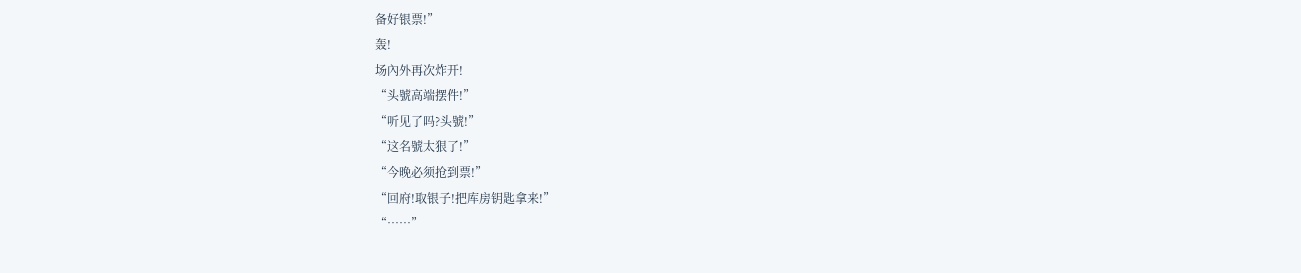备好银票!”
轰!
场內外再次炸开!
“头號高端摆件!”
“听见了吗?头號!”
“这名號太狠了!”
“今晚必须抢到票!”
“回府!取银子!把库房钥匙拿来!”
“……”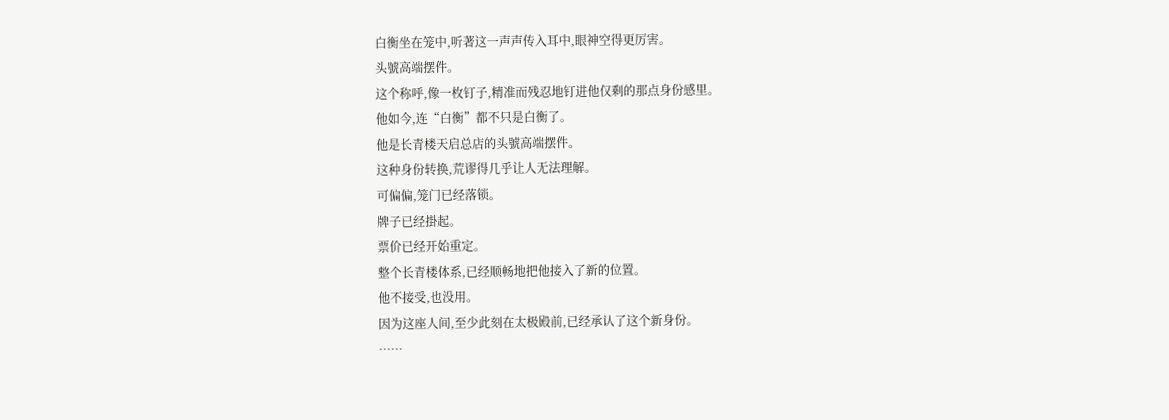白衡坐在笼中,听著这一声声传入耳中,眼神空得更厉害。
头號高端摆件。
这个称呼,像一枚钉子,精准而残忍地钉进他仅剩的那点身份感里。
他如今,连“白衡”都不只是白衡了。
他是长青楼天启总店的头號高端摆件。
这种身份转换,荒谬得几乎让人无法理解。
可偏偏,笼门已经落锁。
牌子已经掛起。
票价已经开始重定。
整个长青楼体系,已经顺畅地把他接入了新的位置。
他不接受,也没用。
因为这座人间,至少此刻在太极殿前,已经承认了这个新身份。
……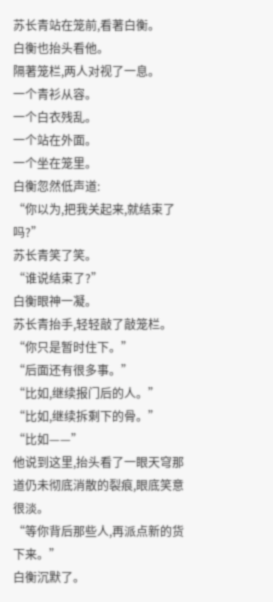苏长青站在笼前,看著白衡。
白衡也抬头看他。
隔著笼栏,两人对视了一息。
一个青衫从容。
一个白衣残乱。
一个站在外面。
一个坐在笼里。
白衡忽然低声道:
“你以为,把我关起来,就结束了吗?”
苏长青笑了笑。
“谁说结束了?”
白衡眼神一凝。
苏长青抬手,轻轻敲了敲笼栏。
“你只是暂时住下。”
“后面还有很多事。”
“比如,继续报门后的人。”
“比如,继续拆剩下的骨。”
“比如——”
他说到这里,抬头看了一眼天穹那道仍未彻底消散的裂痕,眼底笑意很淡。
“等你背后那些人,再派点新的货下来。”
白衡沉默了。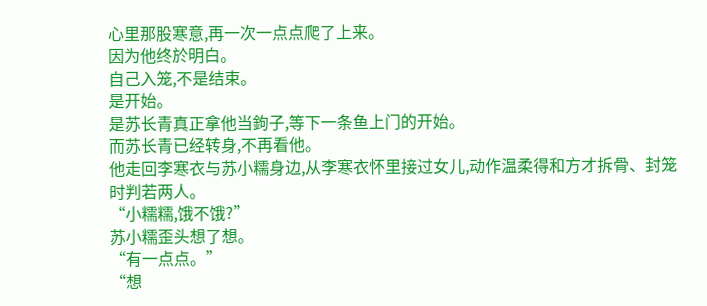心里那股寒意,再一次一点点爬了上来。
因为他终於明白。
自己入笼,不是结束。
是开始。
是苏长青真正拿他当鉤子,等下一条鱼上门的开始。
而苏长青已经转身,不再看他。
他走回李寒衣与苏小糯身边,从李寒衣怀里接过女儿,动作温柔得和方才拆骨、封笼时判若两人。
“小糯糯,饿不饿?”
苏小糯歪头想了想。
“有一点点。”
“想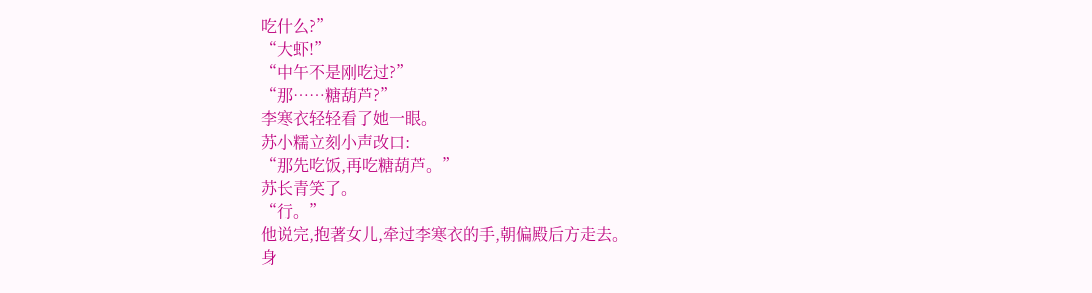吃什么?”
“大虾!”
“中午不是刚吃过?”
“那……糖葫芦?”
李寒衣轻轻看了她一眼。
苏小糯立刻小声改口:
“那先吃饭,再吃糖葫芦。”
苏长青笑了。
“行。”
他说完,抱著女儿,牵过李寒衣的手,朝偏殿后方走去。
身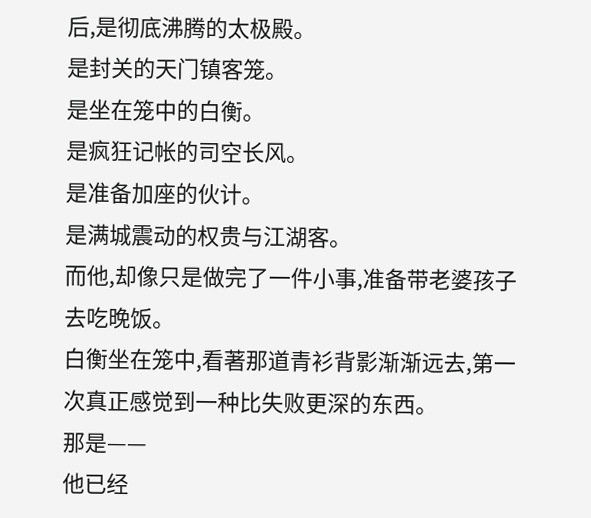后,是彻底沸腾的太极殿。
是封关的天门镇客笼。
是坐在笼中的白衡。
是疯狂记帐的司空长风。
是准备加座的伙计。
是满城震动的权贵与江湖客。
而他,却像只是做完了一件小事,准备带老婆孩子去吃晚饭。
白衡坐在笼中,看著那道青衫背影渐渐远去,第一次真正感觉到一种比失败更深的东西。
那是——
他已经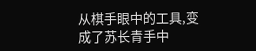从棋手眼中的工具,变成了苏长青手中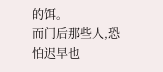的饵。
而门后那些人,恐怕迟早也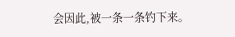会因此,被一条一条钓下来。